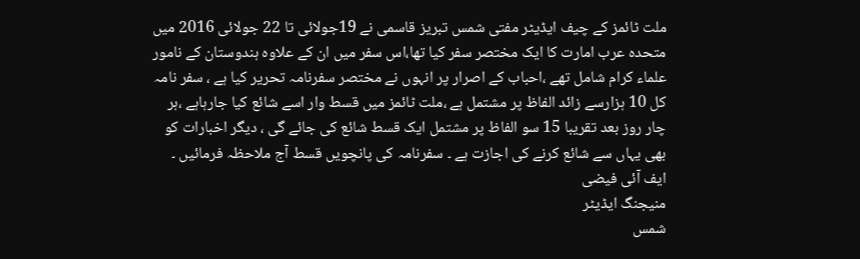ملت ٹائمز کے چیف ایڈیٹر مفتی شمس تبریز قاسمی نے 19جولائی تا 22 جولائی 2016 میں متحدہ عرب امارت کا ایک مختصر سفر کیا تھا،اس سفر میں ان کے علاوہ ہندوستان کے نامور علماء کرام شامل تھے ،احباب کے اصرار پر انہوں نے مختصر سفرنامہ تحریر کیا ہے ، سفر نامہ کل 10 ہزارسے زائد الفاظ پر مشتمل ہے ،ملت ٹائمز میں قسط وار اسے شائع کیا جارہاہے ،ہر چار روز بعد تقریبا 15 سو الفاظ پر مشتمل ایک قسط شائع کی جائے گی ، دیگر اخبارات کو بھی یہاں سے شائع کرنے کی اجازت ہے ۔ سفرنامہ کی پانچویں قسط آج ملاحظہ فرمائیں ۔
ایف آئی فیضی
منیجنگ ایڈیٹر
شمس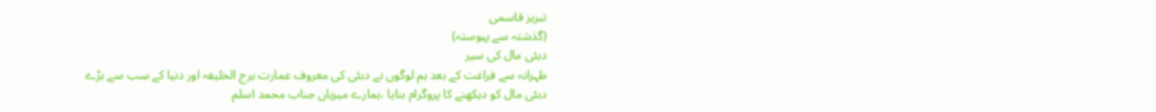تبریز قاسمی
(گذشتہ سے پیوستہ)
دبئی مال کی سیر
ظہرانہ سے فراغت کے بعد ہم لوگوں نے دبئی کی معروف عمارت برج الخلیفہ اور دنیا کے سب سے بڑے دبئی مال کو دیکھنے کا پروگرام بنایا ،ہمارے میزبان جناب محمد اسلم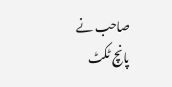صاحب نے پانچ ٹکٹ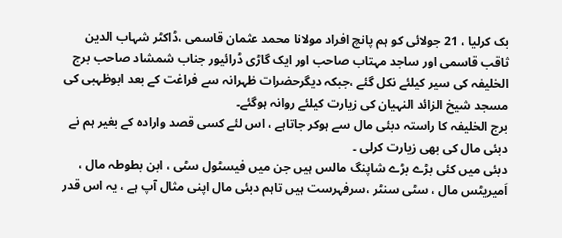بک کرلیا ، 21 جولائی کو ہم پانچ افراد مولانا محمد عثمان قاسمی ،ڈاکٹر شہاب الدین ثاقب قاسمی اور ساجد مہتاب صاحب اور ایک گاڑی ڈرائیور جناب شمشاد صاحب برج الخلیفہ کی سیر کیلئے نکل گئے ،جبکہ دیگرحضرات ظہرانہ سے فراغت کے بعد ابوظہبی کی مسجد شیخ الزائد النہیان کی زیارت کیلئے روانہ ہوگئے۔
برج الخلیفہ کا راستہ دبئی مال سے ہوکر جاتاہے ، اس لئے کسی قصد وارادہ کے بغیر ہم نے دبئی مال کی بھی زیارت کرلی ۔
دبئی میں کئی بڑے بڑے شاپنگ مالس ہیں جن میں فیسٹول سٹی ، ابن بطوطہ مال ، اَمیریٹس مال ، سٹی سنٹر ،سرفہرست ہیں تاہم دبئی مال اپنی مثال آپ ہے ، یہ اس قدر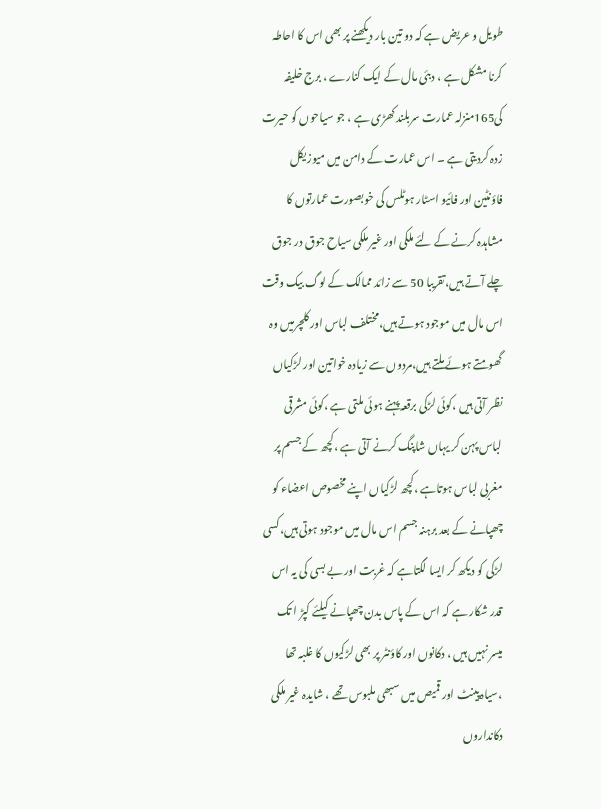طویل و عریض ہے کہ دو تین بار دیکھنے پر بھی اس کا احاطہ کرنا مشکل ہے ، دبئی مال کے ایک کنارے ، برج خلیفہ کی165منزلہ عمارت سربلند کھڑی ہے ، جو سیاحوں کو حیرت زدہ کردیتی ہے ۔ اس عمارت کے دامن میں میوزیکل فاؤنٹین اور فائیو اسٹار ہوٹلس کی خوبصورت عمارتوں کا مشاہدہ کرنے کے لئے ملکی اور غیر ملکی سیاح جوق در جوق چلے آتے ہیں،تقریبا 50 سے زائد ممالک کے لوگ بیک وقت اس مال میں موجود ہوتے ہیں،مختلف لباس اور کلچرمیں وہ گھومتے ہوئے ملتے ہیں،مردوں سے زیادہ خواتین اور لڑکیاں نظر آتی ہیں ،کوئی لڑکی برقعہ پہنے ہوئی ملتی ہے ،کوئی مشرقی لباس پہن کر یہاں شاپنگ کرنے آتی ہے ،کچھ کے جسم پر مغربی لباس ہوتاہے ،کچھ لڑکیاں اپنے مخصوص اعضاء کو چھپانے کے بعد برہنہ جسم اس مال میں موجود ہوتی ہیں،کسی لڑکی کو دیکھ کر ایسا لگتاہے کہ غربت اور بے بسی کی یہ اس قدر شکار ہے کہ اس کے پاس بدن چھپانے کیلئے کپڑ ا تک میسر نہیں ہیں ، دکانوں اور کاؤنٹر پر بھی لڑکیوں کا غلبہ تھا ،سیاہ پینٹ اور قمیص میں سبھی ملبوس تھے ، شایدہ غیر ملکی دکانداروں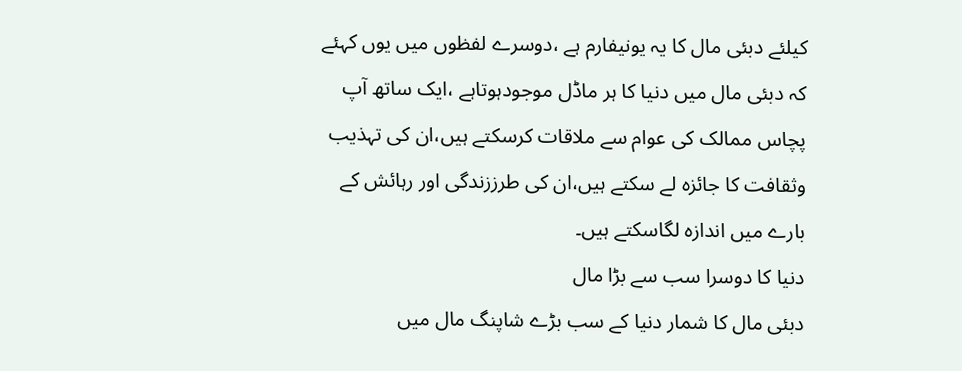کیلئے دبئی مال کا یہ یونیفارم ہے ،دوسرے لفظوں میں یوں کہئے کہ دبئی مال میں دنیا کا ہر ماڈل موجودہوتاہے ،ایک ساتھ آپ پچاس ممالک کی عوام سے ملاقات کرسکتے ہیں،ان کی تہذیب وثقافت کا جائزہ لے سکتے ہیں،ان کی طرززندگی اور رہائش کے بارے میں اندازہ لگاسکتے ہیں۔
دنیا کا دوسرا سب سے بڑا مال
دبئی مال کا شمار دنیا کے سب بڑے شاپنگ مال میں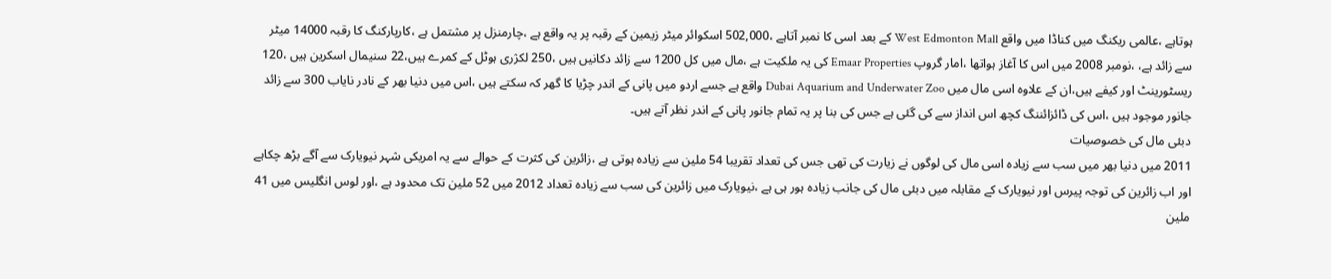ہوتاہے ،عالمی ریکنگ میں کناڈا میں واقع West Edmonton Mall کے بعد اسی کا نمبر آتاہے ،502,000 اسکوائر میٹر زیمین کے رقبہ پر یہ واقع ہے ،چارمنزل پر مشتمل ہے ،کارپارکنگ کا رقبہ 14000 میٹر سے زائد ہے، ،نومبر 2008 میں اس کا آغاز ہواتھا ،امار گروپ Emaar Properties کی یہ ملکیت ہے ،مال میں کل 1200 سے زائد دکانیں ہیں ،250 لکژری ہوٹل کے کمرے ہیں،22 سنیمال اسکرین ہیں ،120 ریسٹورینٹ اور کیفے ہیں،ان کے علاوہ اسی مال میں Dubai Aquarium and Underwater Zoo واقع ہے جسے اردو میں پانی کے اندر چڑیا کا گھر کہ سکتے ہیں ،اس میں دنیا بھر کے نادر نایاب 300 سے زائد جانور موجود ہیں ،اس کی ڈائزائننگ کچھ اس انداز سے کی گئی ہے جس کی بنا پر یہ تمام جانور پانی کے اندر نظر آتے ہیں۔
دبئی مال کی خصوصیات
2011 میں دنیا بھر میں سب سے زیادہ اسی مال کی لوگوں نے زیارت کی تھی جس کی تعداد تقریبا 54 ملین سے زیادہ ہوتی ہے ،زائرین کی کثرت کے حوالے سے یہ امریکی شہر نیویارک سے آگے بڑھ چکاہے اور اب زائرین کی توجہ پیرس اور نیویارک کے مقابلہ میں دبئی مال کی جانب زیادہ ہور ہی ہے ،نیویارک میں زائرین کی سب سے زیادہ تعداد 2012 میں 52 ملین تک محدود ہے ،اور لوس انگلیس میں 41 ملین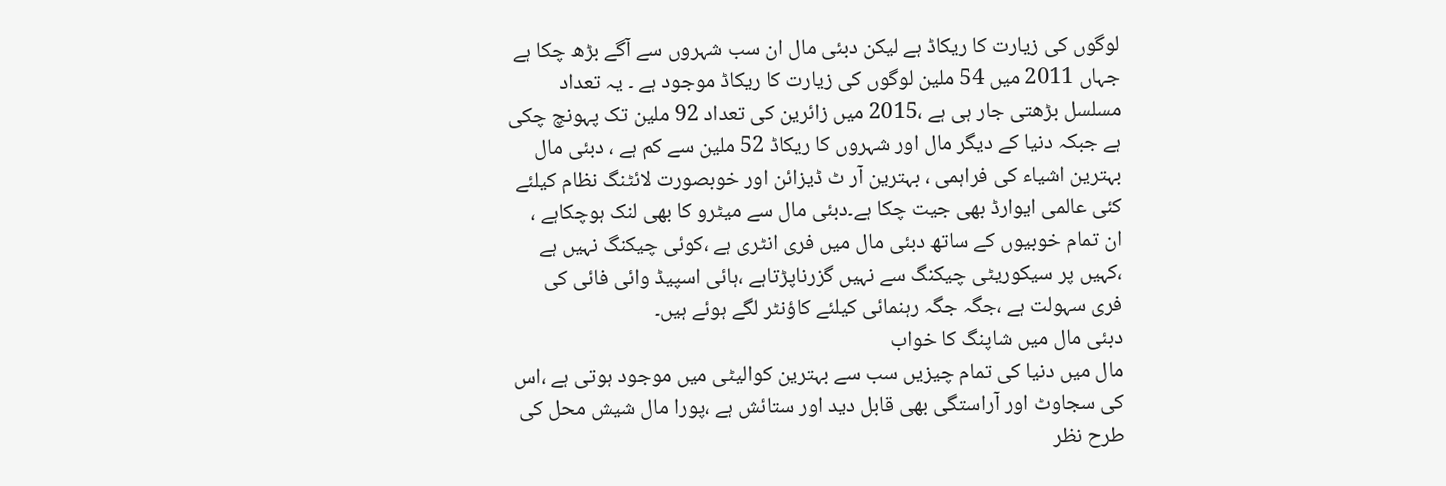لوگوں کی زیارت کا ریکاڈ ہے لیکن دبئی مال ان سب شہروں سے آگے بڑھ چکا ہے جہاں 2011 میں 54 ملین لوگوں کی زیارت کا ریکاڈ موجود ہے ۔ یہ تعداد مسلسل بڑھتی جار ہی ہے ،2015 میں زائرین کی تعداد 92 ملین تک پہونچ چکی ہے جبکہ دنیا کے دیگر مال اور شہروں کا ریکاڈ 52 ملین سے کم ہے ، دبئی مال بہترین اشیاء کی فراہمی ، بہترین آر ٹ ڈیزائن اور خوبصورت لائٹنگ نظام کیلئے کئی عالمی ایوارڈ بھی جیت چکا ہے۔دبئی مال سے میٹرو کا بھی لنک ہوچکاہے ، ان تمام خوبیوں کے ساتھ دبئی مال میں فری انٹری ہے ،کوئی چیکنگ نہیں ہے ،کہیں پر سیکوریٹی چیکنگ سے نہیں گزرناپڑتاہے ،ہائی اسپیڈ وائی فائی کی فری سہولت ہے ،جگہ جگہ رہنمائی کیلئے کاؤنٹر لگے ہوئے ہیں۔
دبئی مال میں شاپنگ کا خواب
مال میں دنیا کی تمام چیزیں سب سے بہترین کوالیٹی میں موجود ہوتی ہے ،اس کی سجاوٹ اور آراستگی بھی قابل دید اور ستائش ہے ،پورا مال شیش محل کی طرح نظر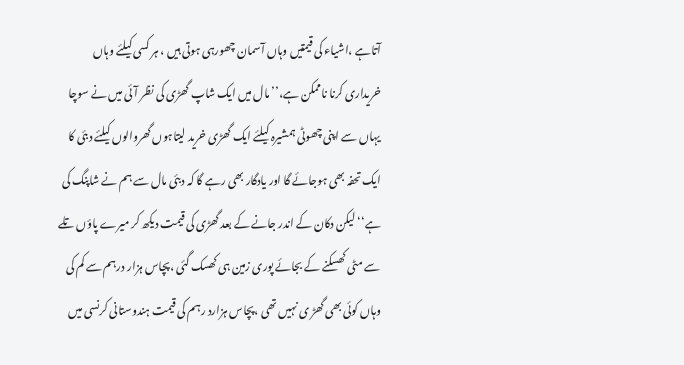آتاہے ،اشیاء کی قیمتیں وہاں آسمان چھورہی ہوتی ہیں ، ہر کسی کیلئے وہاں خریداری کرنا ناممکن ہے،’’مال میں ایک شاپ گھڑی کی نظر آئی میں نے سوچا یہاں سے اپنی چھوٹی ہمشیرہ کیلئے ایک گھڑی خرید لیتاہوں گھروالوں کیلئے دبئی کا ایک تحفہ بھی ہوجائے گا اور یادگار بھی رہے گا کہ دبئی مال سے ہم نے شاپنگ کی ہے‘‘ لیکن دکان کے اندر جانے کے بعد گھڑی کی قیمت دیکھ کر میرے پاؤں تلے سے مٹی کھسکنے کے بجائے پوری زمین ہی کھسک گئی ،پچاس ہزار درہم سے کم کی وہاں کوئی بھی گھڑ ی نہیں تھی ،پچاس ہزارد رہم کی قیمت ہندوستانی کرنسی میں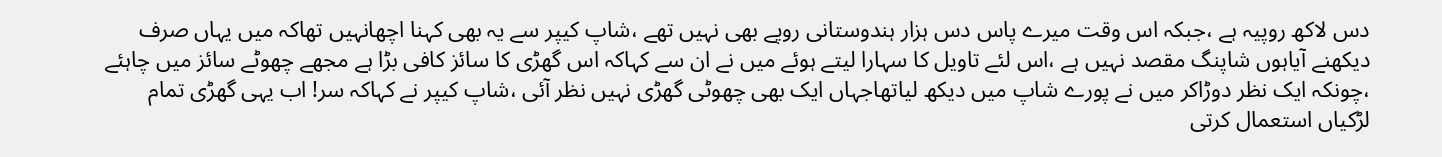دس لاکھ روپیہ ہے ،جبکہ اس وقت میرے پاس دس ہزار ہندوستانی روپے بھی نہیں تھے ،شاپ کیپر سے یہ بھی کہنا اچھانہیں تھاکہ میں یہاں صرف دیکھنے آیاہوں شاپنگ مقصد نہیں ہے ،اس لئے تاویل کا سہارا لیتے ہوئے میں نے ان سے کہاکہ اس گھڑی کا سائز کافی بڑا ہے مجھے چھوٹے سائز میں چاہئے ،چونکہ ایک نظر دوڑاکر میں نے پورے شاپ میں دیکھ لیاتھاجہاں ایک بھی چھوٹی گھڑی نہیں نظر آئی ،شاپ کیپر نے کہاکہ سر! اب یہی گھڑی تمام لڑکیاں استعمال کرتی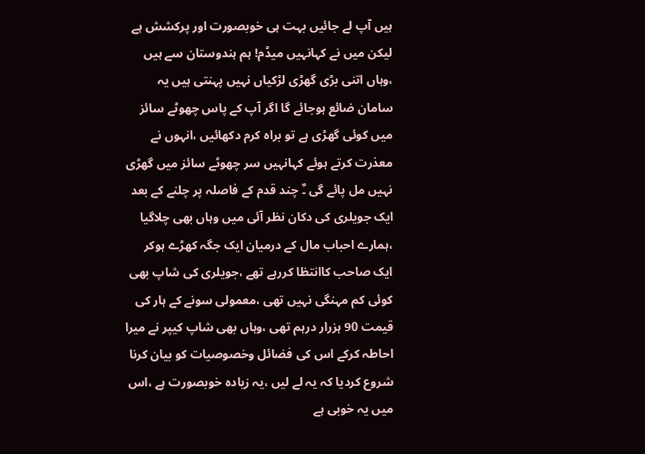ہیں آپ لے جائیں بہت ہی خوبصورت اور پرکشش ہے لیکن میں نے کہانہیں میڈم! ہم ہندوستان سے ہیں ،وہاں اتنی بڑی گھڑی لڑکیاں نہیں پہنتی ہیں یہ سامان ضائع ہوجائے گا اگر آپ کے پاس چھوٹے سائز میں کوئی گھڑی ہے تو براہ کرم دکھائیں ،انہوں نے معذرت کرتے ہوئے کہانہیں سر چھوٹے سائز میں گھڑی نہیں مل پائے گی ۔ٌ چند قدم کے فاصلہ پر چلنے کے بعد ایک جویلری کی دکان نظر آئی میں وہاں بھی چلاگیا ،ہمارے احباب مال کے درمیان ایک جگہ کھڑے ہوکر ایک صاحب کاانتظا کررہے تھے ،جویلری کی شاپ بھی کوئی کم مہنگی نہیں تھی ،معمولی سونے کے ہار کی قیمت 90 ہزرار درہم تھی ،وہاں بھی شاپ کیپر نے میرا احاطہ کرکے اس کی فضائل وخصوصیات کو بیان کرنا شروع کردیا کہ یہ لے لیں ،یہ زیادہ خوبصورت ہے ،اس میں یہ خوبی ہے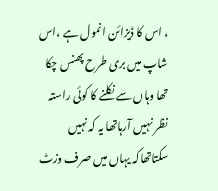، اس کا ڈیزائن انمول ہے ،اس شاپ میں بری طرح پھنس چکا تھا وہاں سے نکلنے کا کوئی راستہ نظر نہیں آرہاتھا یہ کہ نہیں سکتاتھاکہ یہاں میں صرف وزٹ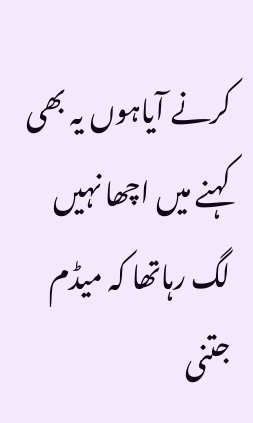کرنے آیاہوں یہ بھی کہنے میں اچھا نہیں لگ رہاتھا کہ میڈم جتنی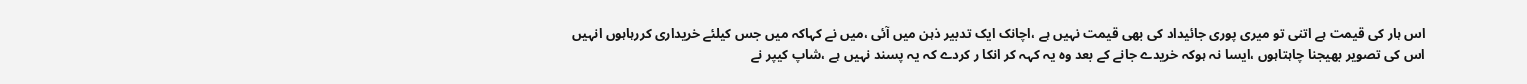اس ہار کی قیمت ہے اتنی تو میری پوری جائیداد کی بھی قیمت نہیں ہے ،اچانک ایک تدبیر ذہن میں آئی ،میں نے کہاکہ میں جس کیلئے خریداری کررہاہوں انہیں اس کی تصویر بھیجنا چاہتاہوں ،ایسا نہ ہوکہ خریدے جانے کے بعد وہ یہ کہہ کر انکا ر کردے کہ یہ پسند نہیں ہے ،شاپ کیپر نے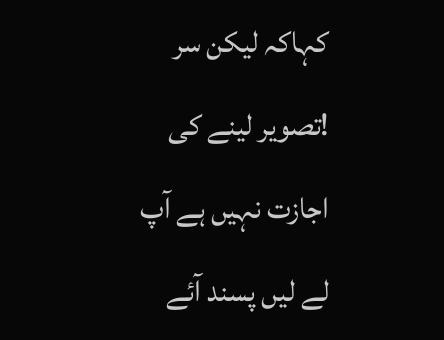کہاکہ لیکن سر !تصویر لینے کی اجازت نہیں ہے آپ لے لیں پسند آئے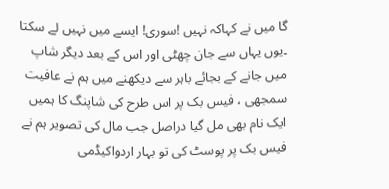گا میں نے کہاکہ نہیں !سوری! ایسے میں نہیں لے سکتا ۔یوں یہاں سے جان چھٹی اور اس کے بعد دیگر شاپ میں جانے کے بجائے باہر سے دیکھنے میں ہم نے عافیت سمجھی ، فیس بک پر اس طرح کی شاپنگ کا ہمیں ایک نام بھی مل گیا دراصل جب مال کی تصویر ہم نے فیس بک پر پوسٹ کی تو بہار اردواکیڈمی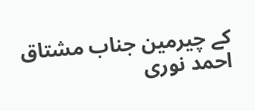کے چیرمین جناب مشتاق احمد نوری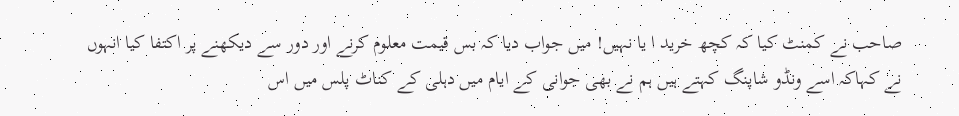صاحب نے کمنٹ کیا کہ کچھ خرید ا یا نہیں! میں جواب دیا کہ بس قیمت معلوم کرنے اور دور سے دیکھنے پر اکتفا کیا انہوں نے کہاکہ اسے ونڈو شاپنگ کہتے ہیں ہم نے بھی جوانی کے ایام میں دہلی کے کناٹ پلس میں اس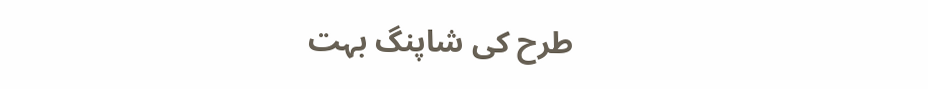طرح کی شاپنگ بہت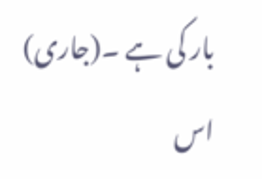بار کی ہے ۔(جاری)
اس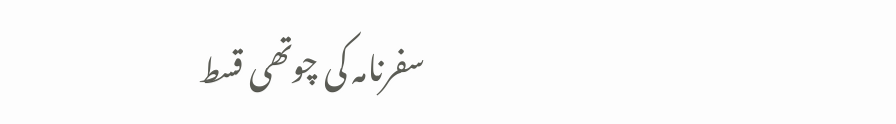سفرنامہ کی چوتھی قسط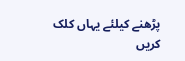پڑھنے کیلئے یہاں کلک کریں